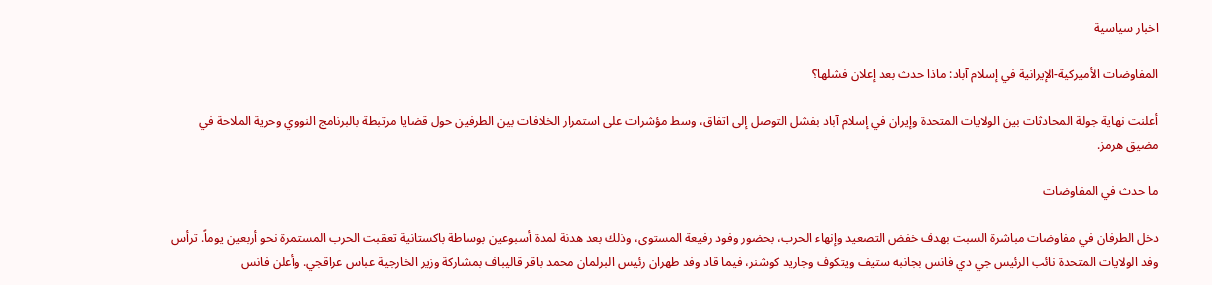اخبار سياسية

المفاوضات الأميركية-الإيرانية في إسلام آباد: ماذا حدث بعد إعلان فشلها؟

أعلنت نهاية جولة المحادثات بين الولايات المتحدة وإيران في إسلام آباد بفشل التوصل إلى اتفاق، وسط مؤشرات على استمرار الخلافات بين الطرفين حول قضايا مرتبطة بالبرنامج النووي وحرية الملاحة في مضيق هرمز.

ما حدث في المفاوضات

دخل الطرفان في مفاوضات مباشرة السبت بهدف خفض التصعيد وإنهاء الحرب، بحضور وفود رفيعة المستوى، وذلك بعد هدنة لمدة أسبوعين بوساطة باكستانية تعقبت الحرب المستمرة نحو أربعين يوماً. ترأس وفد الولايات المتحدة نائب الرئيس جي دي فانس بجانبه ستيف ويتكوف وجاريد كوشنر، فيما قاد وفد طهران رئيس البرلمان محمد باقر قاليباف بمشاركة وزير الخارجية عباس عراقجي. وأعلن فانس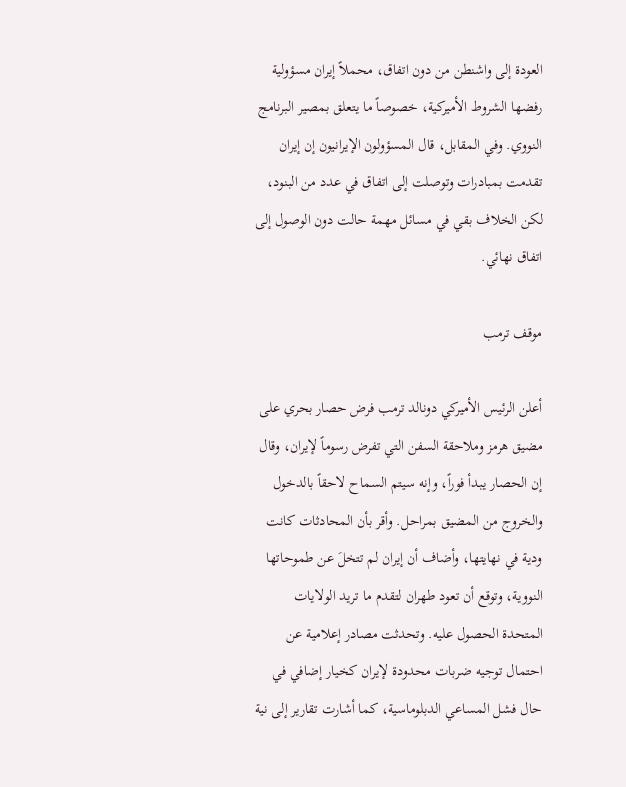العودة إلى واشنطن من دون اتفاق، محملاً إيران مسؤولية رفضها الشروط الأميركية، خصوصاً ما يتعلق بمصير البرنامج النووي. وفي المقابل، قال المسؤولون الإيرانيون إن إيران تقدمت بمبادرات وتوصلت إلى اتفاق في عدد من البنود، لكن الخلاف بقي في مسائل مهمة حالت دون الوصول إلى اتفاق نهائي.

موقف ترمب

أعلن الرئيس الأميركي دونالد ترمب فرض حصار بحري على مضيق هرمز وملاحقة السفن التي تفرض رسوماً لإيران، وقال إن الحصار يبدأ فوراً، وإنه سيتم السماح لاحقاً بالدخول والخروج من المضيق بمراحل. وأقر بأن المحادثات كانت ودية في نهايتها، وأضاف أن إيران لم تتخلَ عن طموحاتها النووية، وتوقع أن تعود طهران لتقدم ما تريد الولايات المتحدة الحصول عليه. وتحدثت مصادر إعلامية عن احتمال توجيه ضربات محدودة لإيران كخيار إضافي في حال فشل المساعي الدبلوماسية، كما أشارت تقارير إلى نية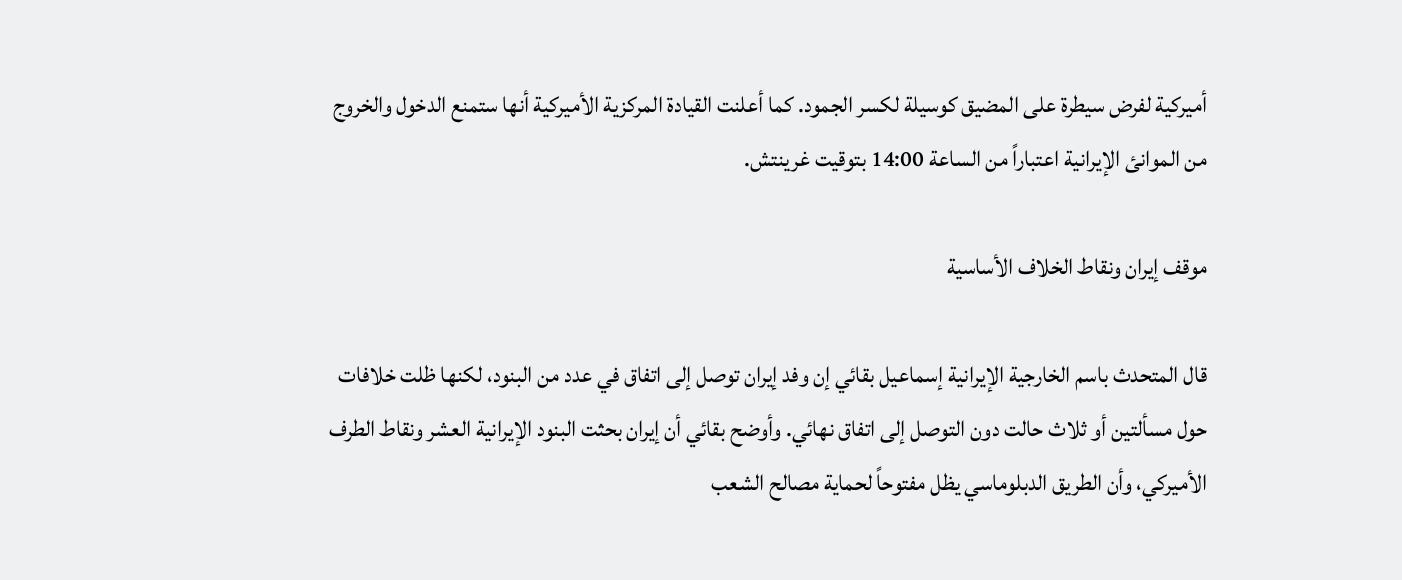أميركية لفرض سيطرة على المضيق كوسيلة لكسر الجمود. كما أعلنت القيادة المركزية الأميركية أنها ستمنع الدخول والخروج من الموانئ الإيرانية اعتباراً من الساعة 14:00 بتوقيت غرينتش.

موقف إيران ونقاط الخلاف الأساسية

قال المتحدث باسم الخارجية الإيرانية إسماعيل بقائي إن وفد إيران توصل إلى اتفاق في عدد من البنود، لكنها ظلت خلافات حول مسألتين أو ثلاث حالت دون التوصل إلى اتفاق نهائي. وأوضح بقائي أن إيران بحثت البنود الإيرانية العشر ونقاط الطرف الأميركي، وأن الطريق الدبلوماسي يظل مفتوحاً لحماية مصالح الشعب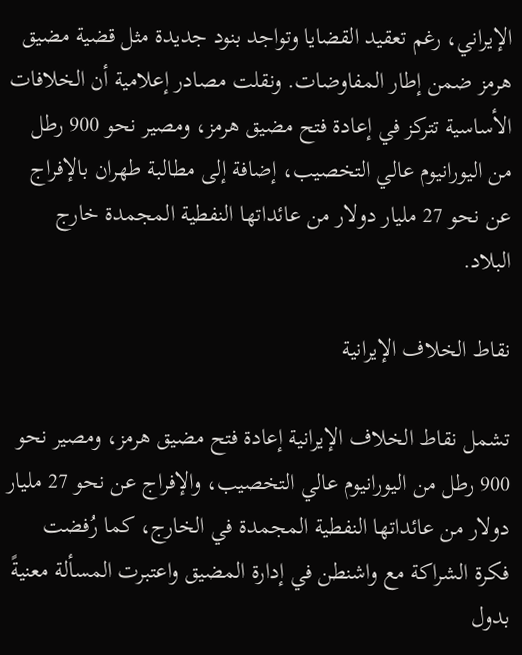الإيراني، رغم تعقيد القضايا وتواجد بنود جديدة مثل قضية مضيق هرمز ضمن إطار المفاوضات. ونقلت مصادر إعلامية أن الخلافات الأساسية تتركز في إعادة فتح مضيق هرمز، ومصير نحو 900 رطل من اليورانيوم عالي التخصيب، إضافة إلى مطالبة طهران بالإفراج عن نحو 27 مليار دولار من عائداتها النفطية المجمدة خارج البلاد.

نقاط الخلاف الإيرانية

تشمل نقاط الخلاف الإيرانية إعادة فتح مضيق هرمز، ومصير نحو 900 رطل من اليورانيوم عالي التخصيب، والإفراج عن نحو 27 مليار دولار من عائداتها النفطية المجمدة في الخارج، كما رُفضت فكرة الشراكة مع واشنطن في إدارة المضيق واعتبرت المسألة معنيةً بدول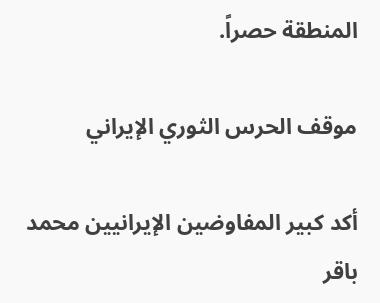المنطقة حصراً.

موقف الحرس الثوري الإيراني

أكد كبير المفاوضين الإيرانيين محمد باقر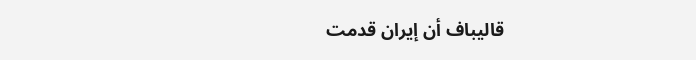قاليباف أن إيران قدمت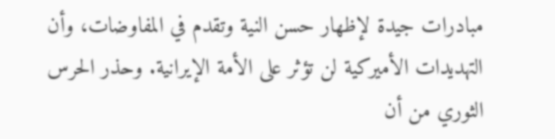مبادرات جيدة لإظهار حسن النية وتقدم في المفاوضات، وأن التهديدات الأميركية لن تؤثر على الأمة الإيرانية. وحذر الحرس الثوري من أن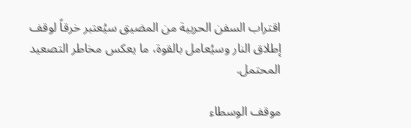اقتراب السفن الحربية من المضيق سيُعتبر خرقاً لوقف إطلاق النار وسيُعامل بالقوة، ما يعكس مخاطر التصعيد المحتمل.

موقف الوسطاء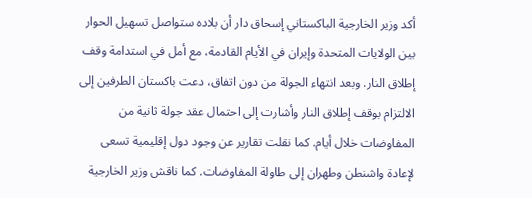أكد وزير الخارجية الباكستاني إسحاق دار أن بلاده ستواصل تسهيل الحوار بين الولايات المتحدة وإيران في الأيام القادمة، مع أمل في استدامة وقف إطلاق النار. وبعد انتهاء الجولة من دون اتفاق، دعت باكستان الطرفين إلى الالتزام بوقف إطلاق النار وأشارت إلى احتمال عقد جولة ثانية من المفاوضات خلال أيام. كما نقلت تقارير عن وجود دول إقليمية تسعى لإعادة واشنطن وطهران إلى طاولة المفاوضات. كما ناقش وزير الخارجية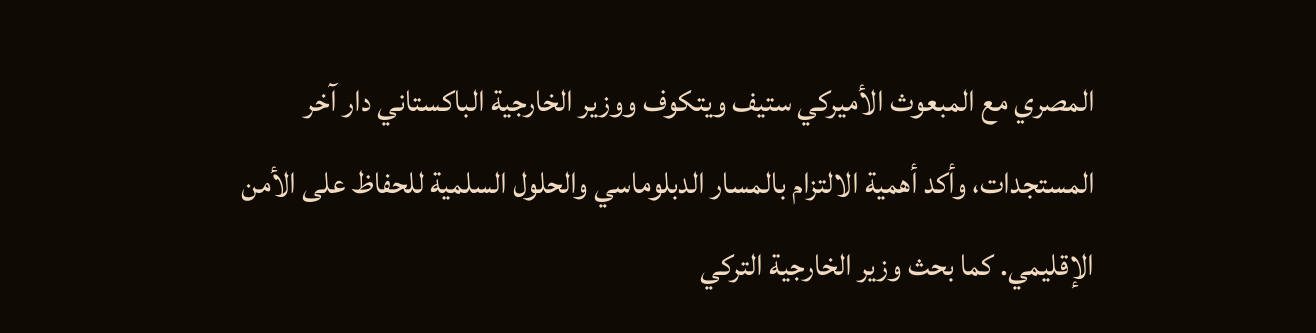المصري مع المبعوث الأميركي ستيف ويتكوف ووزير الخارجية الباكستاني دار آخر المستجدات، وأكد أهمية الالتزام بالمسار الدبلوماسي والحلول السلمية للحفاظ على الأمن الإقليمي. كما بحث وزير الخارجية التركي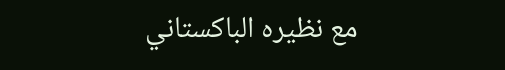مع نظيره الباكستاني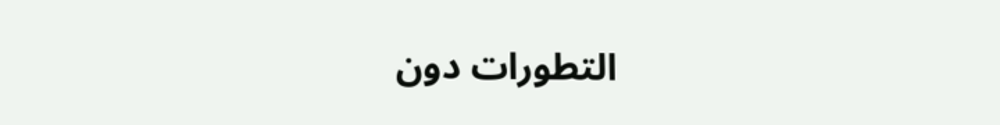التطورات دون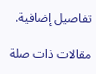تفاصيل إضافية.

مقالات ذات صلة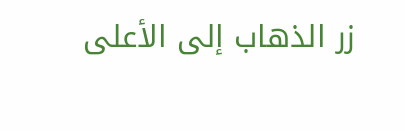زر الذهاب إلى الأعلى